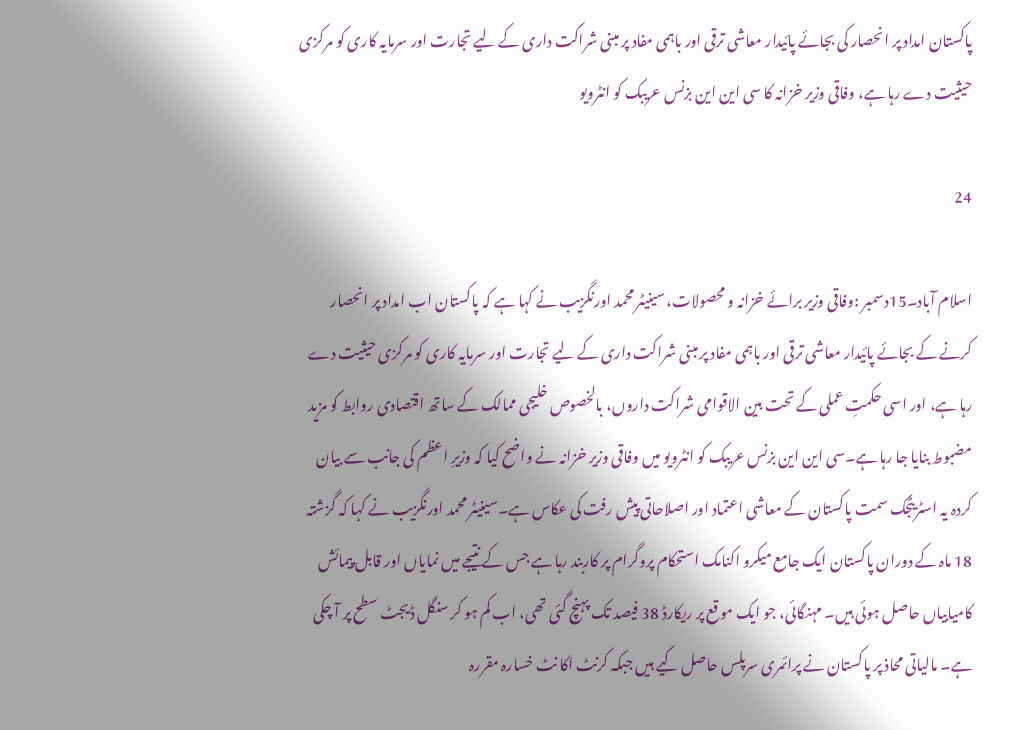پاکستان امداد پر انحصار کی بجائے پائیدار معاشی ترقی اور باہمی مفاد پر مبنی شراکت داری کے لیے تجارت اور سرمایہ کاری کو مرکزی حیثیت دے رہا ہے، وفاقی وزیر خزانہ کا سی این این بزنس عریبک کو انٹرویو

24

اسلام آباد۔15دسمبر :وفاقی وزیر برائے خزانہ و محصولات، سینیٹر محمد اورنگزیب نے کہا ہے کہ پاکستان اب امداد پر انحصار کرنے کے بجائے پائیدار معاشی ترقی اور باہمی مفاد پر مبنی شراکت داری کے لیے تجارت اور سرمایہ کاری کو مرکزی حیثیت دے رہا ہے، اور اسی حکمتِ عملی کے تحت بین الاقوامی شراکت داروں، بالخصوص خلیجی ممالک کے ساتھ اقتصادی روابط کو مزید مضبوط بنایا جا رہا ہے۔سی این این بزنس عریبک کو انٹرویو میں وفاقی وزیر خزانہ نے واضح کیا کہ وزیرِ اعظم کی جانب سے بیان کردہ یہ اسٹریٹجک سمت پاکستان کے معاشی اعتماد اور اصلاحاتی پیش رفت کی عکاس ہے۔سینیٹر محمد اورنگزیب نے کہا کہ گزشتہ 18 ماہ کے دوران پاکستان ایک جامع میکرو اکنامک استحکام پروگرام پر کاربند رہا ہے جس کے نتیجے میں نمایاں اور قابل پیمائش کامیابیاں حاصل ہوئی ہیں۔ مہنگائی، جو ایک موقع پر ریکارڈ 38 فیصد تک پہنچ گئی تھی، اب کم ہو کر سنگل ڈیجٹ سطح پر آ چکی ہے۔ مالیاتی محاذ پر پاکستان نے پرائمری سرپلس حاصل کیے ہیں جبکہ کرنٹ اکا نٹ خسارہ مقررہ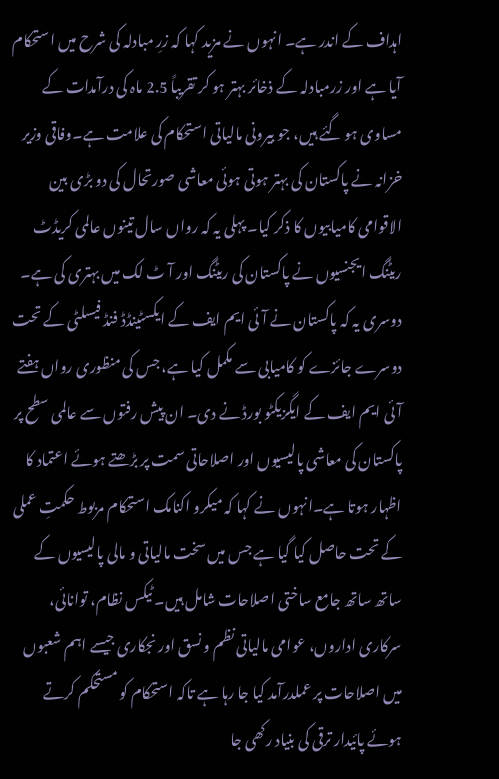اہداف کے اندر ہے۔ انہوں نے مزید کہا کہ زرِ مبادلہ کی شرح میں استحکام آیا ہے اور زرمبادلہ کے ذخائر بہتر ہو کر تقریباً 2.5 ماہ کی درآمدات کے مساوی ہو گئے ہیں، جو بیرونی مالیاتی استحکام کی علامت ہے۔وفاقی وزیر خزانہ نے پاکستان کی بہتر ہوتی ہوئی معاشی صورتحال کی دو بڑی بین الاقوامی کامیابیوں کا ذکر کیا۔ پہلی یہ کہ رواں سال تینوں عالمی کریڈٹ ریٹنگ ایجنسیوں نے پاکستان کی ریٹنگ اور آ ٹ لک میں بہتری کی ہے۔ دوسری یہ کہ پاکستان نے آئی ایم ایف کے ایکسٹینڈڈ فنڈ فیسلٹی کے تحت دوسرے جائزے کو کامیابی سے مکمل کیا ہے، جس کی منظوری رواں ہفتے آئی ایم ایف کے ایگزیکٹو بورڈ نے دی۔ ان پیش رفتوں سے عالمی سطح پر پاکستان کی معاشی پالیسیوں اور اصلاحاتی سمت پر بڑھتے ہوئے اعتماد کا اظہار ہوتا ہے۔انہوں نے کہا کہ میکرو اکنامک استحکام مربوط حکمتِ عملی کے تحت حاصل کیا گیا ہے جس میں سخت مالیاتی و مالی پالیسیوں کے ساتھ ساتھ جامع ساختی اصلاحات شامل ہیں۔ ٹیکس نظام، توانائی، سرکاری اداروں، عوامی مالیاتی نظم و نسق اور نجکاری جیسے اہم شعبوں میں اصلاحات پر عملدرآمد کیا جا رہا ہے تاکہ استحکام کو مستحکم کرتے ہوئے پائیدار ترقی کی بنیاد رکھی جا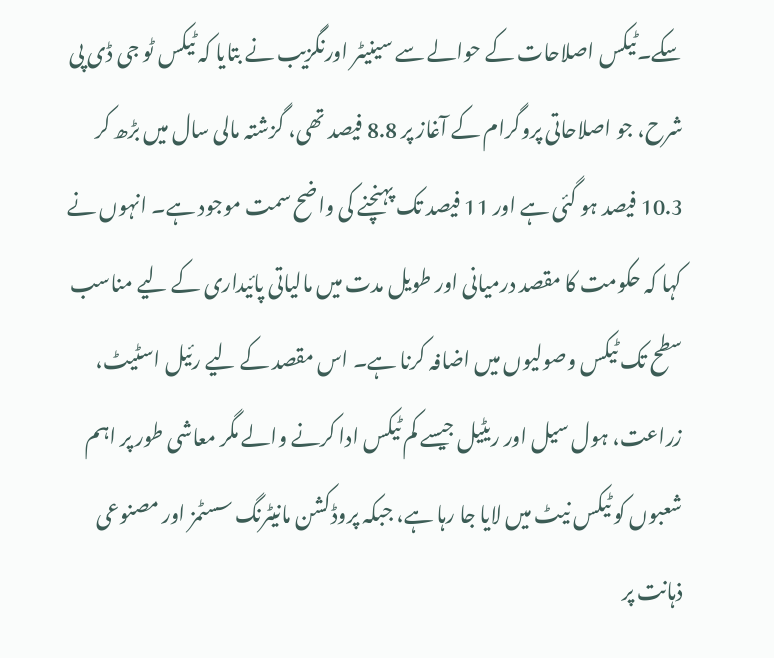سکے۔ٹیکس اصلاحات کے حوالے سے سینیٹر اورنگزیب نے بتایا کہ ٹیکس ٹو جی ڈی پی شرح، جو اصلاحاتی پروگرام کے آغاز پر 8.8 فیصد تھی، گزشتہ مالی سال میں بڑھ کر 10.3 فیصد ہو گئی ہے اور 11 فیصد تک پہنچنے کی واضح سمت موجود ہے۔ انہوں نے کہا کہ حکومت کا مقصد درمیانی اور طویل مدت میں مالیاتی پائیداری کے لیے مناسب سطح تک ٹیکس وصولیوں میں اضافہ کرنا ہے۔ اس مقصد کے لیے رئیل اسٹیٹ، زراعت، ہول سیل اور ریٹیل جیسے کم ٹیکس ادا کرنے والے مگر معاشی طور پر اہم شعبوں کو ٹیکس نیٹ میں لایا جا رہا ہے، جبکہ پروڈکشن مانیٹرنگ سسٹمز اور مصنوعی ذہانت پر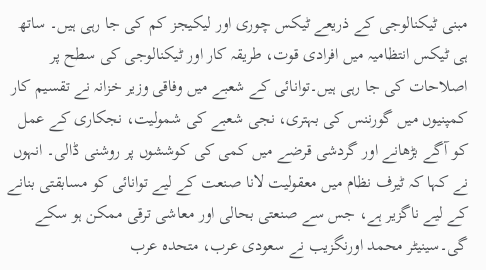مبنی ٹیکنالوجی کے ذریعے ٹیکس چوری اور لیکیجز کم کی جا رہی ہیں۔ ساتھ ہی ٹیکس انتظامیہ میں افرادی قوت، طریقہ کار اور ٹیکنالوجی کی سطح پر اصلاحات کی جا رہی ہیں۔توانائی کے شعبے میں وفاقی وزیر خزانہ نے تقسیم کار کمپنیوں میں گورننس کی بہتری، نجی شعبے کی شمولیت، نجکاری کے عمل کو آگے بڑھانے اور گردشی قرضے میں کمی کی کوششوں پر روشنی ڈالی۔ انہوں نے کہا کہ ٹیرف نظام میں معقولیت لانا صنعت کے لیے توانائی کو مسابقتی بنانے کے لیے ناگزیر ہے، جس سے صنعتی بحالی اور معاشی ترقی ممکن ہو سکے گی۔سینیٹر محمد اورنگزیب نے سعودی عرب، متحدہ عرب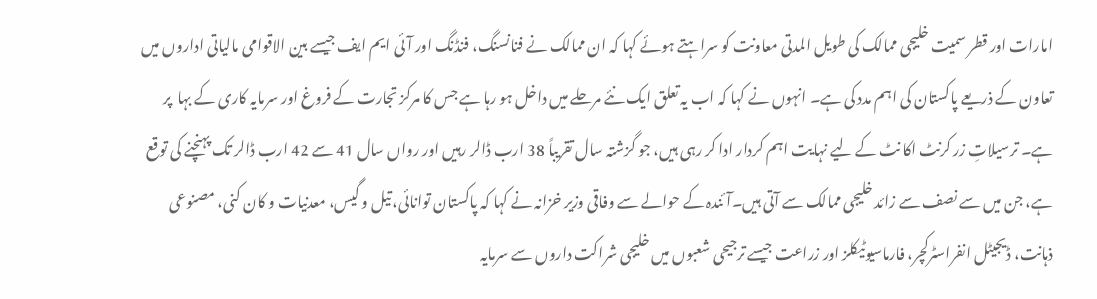امارات اور قطر سمیت خلیجی ممالک کی طویل المدتی معاونت کو سراہتے ہوئے کہا کہ ان ممالک نے فنانسنگ، فنڈنگ اور آئی ایم ایف جیسے بین الاقوامی مالیاتی اداروں میں تعاون کے ذریعے پاکستان کی اہم مدد کی ہے۔ انہوں نے کہا کہ اب یہ تعلق ایک نئے مرحلے میں داخل ہو رہا ہے جس کا مرکز تجارت کے فروغ اور سرمایہ کاری کے بہا  پر ہے۔ ترسیلاتِ زر کرنٹ اکا نٹ کے لیے نہایت اہم کردار ادا کر رہی ہیں، جو گزشتہ سال تقریباً 38 ارب ڈالر رہیں اور رواں سال 41 سے 42 ارب ڈالر تک پہنچنے کی توقع ہے، جن میں سے نصف سے زائد خلیجی ممالک سے آتی ہیں۔آئندہ کے حوالے سے وفاقی وزیر خزانہ نے کہا کہ پاکستان توانائی، تیل و گیس، معدنیات و کان کنی، مصنوعی ذہانت، ڈیجیٹل انفراسٹرکچر، فارماسیوٹیکلز اور زراعت جیسے ترجیحی شعبوں میں خلیجی شراکت داروں سے سرمایہ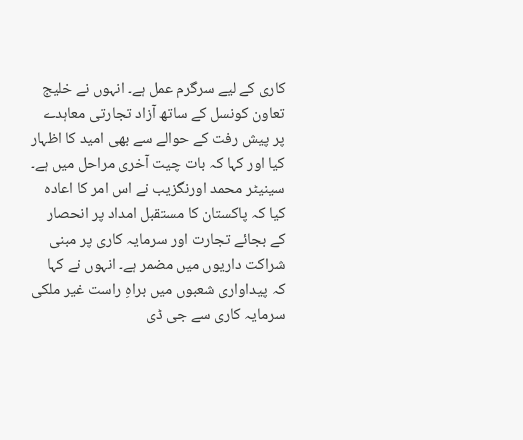کاری کے لیے سرگرم عمل ہے۔ انہوں نے خلیج تعاون کونسل کے ساتھ آزاد تجارتی معاہدے پر پیش رفت کے حوالے سے بھی امید کا اظہار کیا اور کہا کہ بات چیت آخری مراحل میں ہے۔ سینیٹر محمد اورنگزیب نے اس امر کا اعادہ کیا کہ پاکستان کا مستقبل امداد پر انحصار کے بجائے تجارت اور سرمایہ کاری پر مبنی شراکت داریوں میں مضمر ہے۔ انہوں نے کہا کہ پیداواری شعبوں میں براہِ راست غیر ملکی سرمایہ کاری سے جی ڈی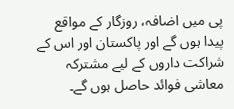پی میں اضافہ، روزگار کے مواقع پیدا ہوں گے اور پاکستان اور اس کے شراکت داروں کے لیے مشترکہ معاشی فوائد حاصل ہوں گے۔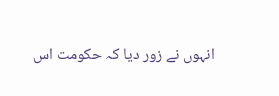انہوں نے زور دیا کہ حکومت اس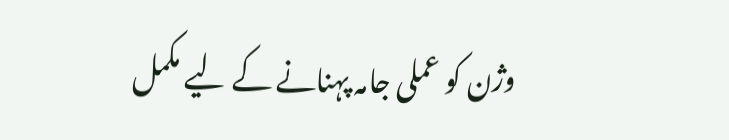وژن کو عملی جامہ پہنانے کے لیے مکمل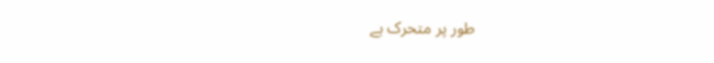طور پر متحرک ہے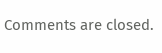Comments are closed.